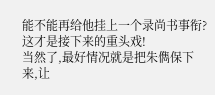能不能再给他挂上一个录尚书事衔?
这才是接下来的重头戏!
当然了,最好情况就是把朱儁保下来,让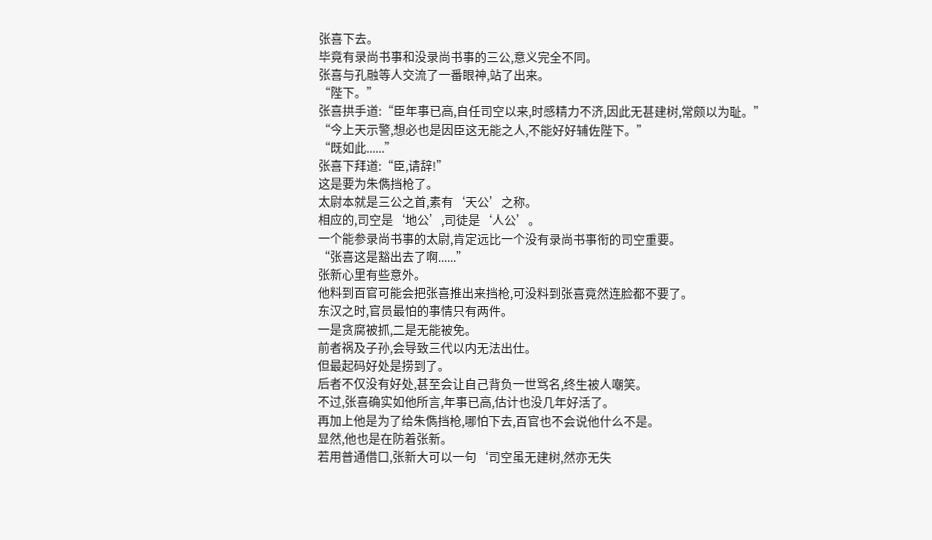张喜下去。
毕竟有录尚书事和没录尚书事的三公,意义完全不同。
张喜与孔融等人交流了一番眼神,站了出来。
“陛下。”
张喜拱手道:“臣年事已高,自任司空以来,时感精力不济,因此无甚建树,常颇以为耻。”
“今上天示警,想必也是因臣这无能之人,不能好好辅佐陛下。”
“既如此......”
张喜下拜道:“臣,请辞!”
这是要为朱儁挡枪了。
太尉本就是三公之首,素有‘天公’之称。
相应的,司空是‘地公’,司徒是‘人公’。
一个能参录尚书事的太尉,肯定远比一个没有录尚书事衔的司空重要。
“张喜这是豁出去了啊......”
张新心里有些意外。
他料到百官可能会把张喜推出来挡枪,可没料到张喜竟然连脸都不要了。
东汉之时,官员最怕的事情只有两件。
一是贪腐被抓,二是无能被免。
前者祸及子孙,会导致三代以内无法出仕。
但最起码好处是捞到了。
后者不仅没有好处,甚至会让自己背负一世骂名,终生被人嘲笑。
不过,张喜确实如他所言,年事已高,估计也没几年好活了。
再加上他是为了给朱儁挡枪,哪怕下去,百官也不会说他什么不是。
显然,他也是在防着张新。
若用普通借口,张新大可以一句‘司空虽无建树,然亦无失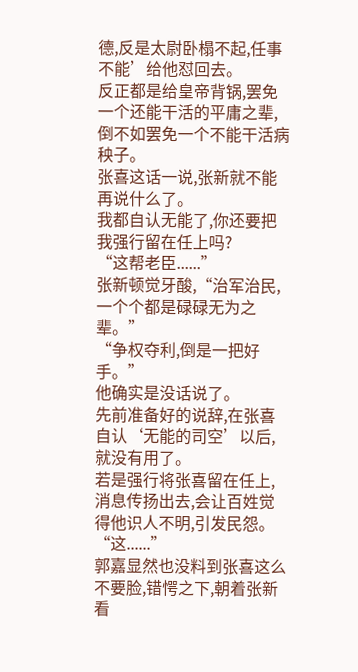德,反是太尉卧榻不起,任事不能’给他怼回去。
反正都是给皇帝背锅,罢免一个还能干活的平庸之辈,倒不如罢免一个不能干活病秧子。
张喜这话一说,张新就不能再说什么了。
我都自认无能了,你还要把我强行留在任上吗?
“这帮老臣......”
张新顿觉牙酸,“治军治民,一个个都是碌碌无为之辈。”
“争权夺利,倒是一把好手。”
他确实是没话说了。
先前准备好的说辞,在张喜自认‘无能的司空’以后,就没有用了。
若是强行将张喜留在任上,消息传扬出去,会让百姓觉得他识人不明,引发民怨。
“这......”
郭嘉显然也没料到张喜这么不要脸,错愕之下,朝着张新看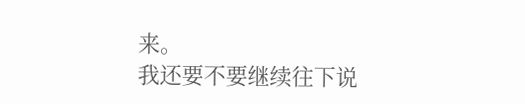来。
我还要不要继续往下说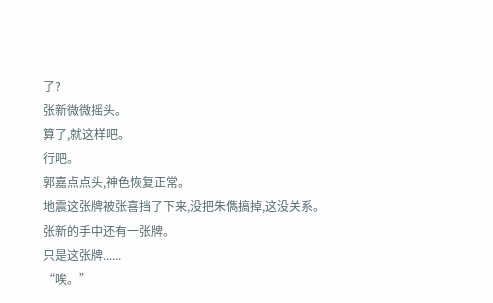了?
张新微微摇头。
算了,就这样吧。
行吧。
郭嘉点点头,神色恢复正常。
地震这张牌被张喜挡了下来,没把朱儁搞掉,这没关系。
张新的手中还有一张牌。
只是这张牌......
“唉。”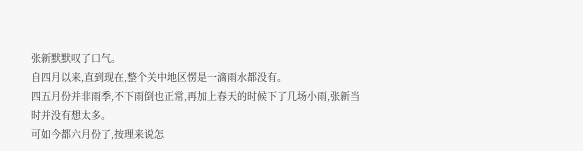张新默默叹了口气。
自四月以来,直到现在,整个关中地区愣是一滴雨水都没有。
四五月份并非雨季,不下雨倒也正常,再加上春天的时候下了几场小雨,张新当时并没有想太多。
可如今都六月份了,按理来说怎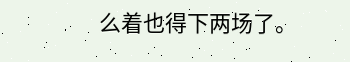么着也得下两场了。